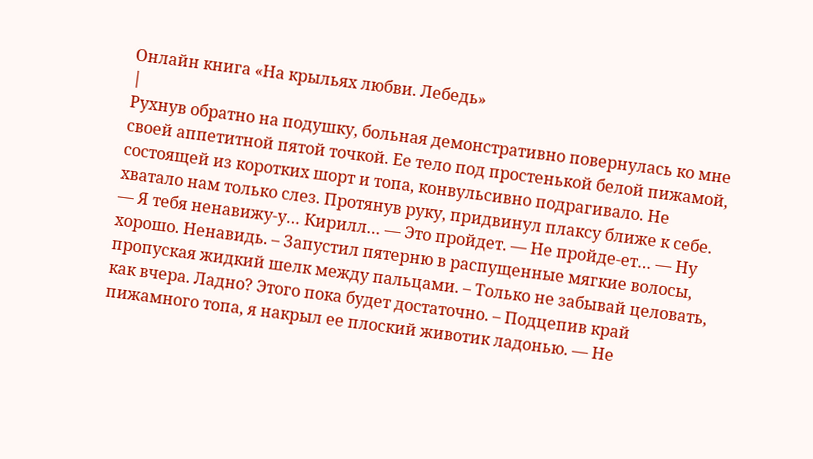Онлайн книга «На крыльях любви. Лебедь»
|
Рухнув обратно на подушку, больная демонстративно повернулась ко мне своей аппетитной пятой точкой. Ее тело под простенькой белой пижамой, состоящей из коротких шорт и топа, конвульсивно подрагивало. Не хватало нам только слез. Протянув руку, придвинул плаксу ближе к себе. — Я тебя ненавижу-у… Кирилл… — Это пройдет. — Не пройде-ет… — Ну хорошо. Ненавидь. – Запустил пятерню в распущенные мягкие волосы, пропуская жидкий шелк между пальцами. – Только не забывай целовать, как вчера. Ладно? Этого пока будет достаточно. – Подцепив край пижамного топа, я накрыл ее плоский животик ладонью. — Не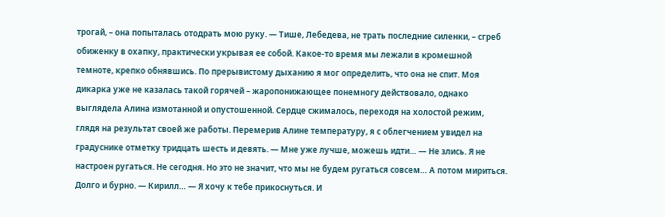трогай, – она попыталась отодрать мою руку. — Тише, Лебедева, не трать последние силенки, – сгреб обиженку в охапку, практически укрывая ее собой. Какое-то время мы лежали в кромешной темноте, крепко обнявшись. По прерывистому дыханию я мог определить, что она не спит. Моя дикарка уже не казалась такой горячей – жаропонижающее понемногу действовало, однако выглядела Алина измотанной и опустошенной. Сердце сжималось, переходя на холостой режим, глядя на результат своей же работы. Перемерив Алине температуру, я с облегчением увидел на градуснике отметку тридцать шесть и девять. — Мне уже лучше, можешь идти… — Не злись. Я не настроен ругаться. Не сегодня. Но это не значит, что мы не будем ругаться совсем… А потом мириться. Долго и бурно. — Кирилл… — Я хочу к тебе прикоснуться. И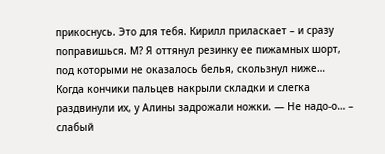прикоснусь. Это для тебя. Кирилл приласкает – и сразу поправишься. М? Я оттянул резинку ее пижамных шорт, под которыми не оказалось белья, скользнул ниже… Когда кончики пальцев накрыли складки и слегка раздвинули их, у Алины задрожали ножки. — Не надо-о… – слабый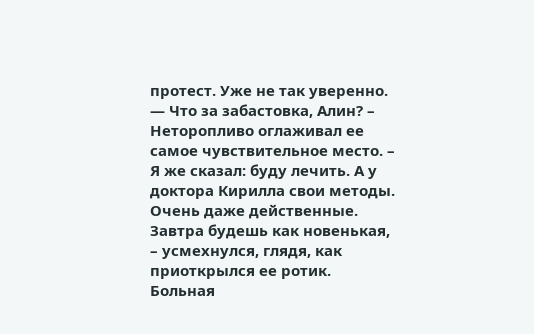протест. Уже не так уверенно. — Что за забастовка, Алин? – Неторопливо оглаживал ее самое чувствительное место. – Я же сказал: буду лечить. А у доктора Кирилла свои методы. Очень даже действенные. Завтра будешь как новенькая, – усмехнулся, глядя, как приоткрылся ее ротик. Больная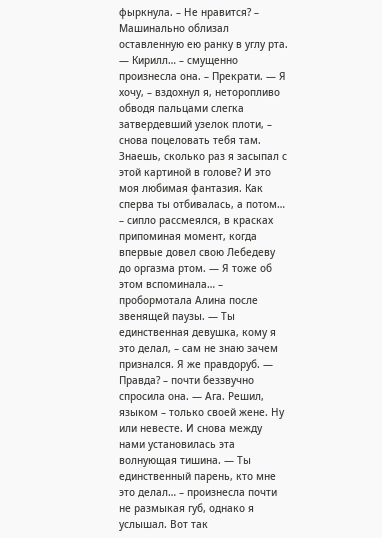фыркнула. – Не нравится? – Машинально облизал оставленную ею ранку в углу рта. — Кирилл… – смущенно произнесла она. – Прекрати. — Я хочу, – вздохнул я, неторопливо обводя пальцами слегка затвердевший узелок плоти, – снова поцеловать тебя там. Знаешь, сколько раз я засыпал с этой картиной в голове? И это моя любимая фантазия. Как сперва ты отбивалась, а потом… – сипло рассмеялся, в красках припоминая момент, когда впервые довел свою Лебедеву до оргазма ртом. — Я тоже об этом вспоминала… – пробормотала Алина после звенящей паузы. — Ты единственная девушка, кому я это делал, – сам не знаю зачем признался. Я же правдоруб. — Правда? – почти беззвучно спросила она. — Ага. Решил, языком – только своей жене. Ну или невесте. И снова между нами установилась эта волнующая тишина. — Ты единственный парень, кто мне это делал… – произнесла почти не размыкая губ, однако я услышал. Вот так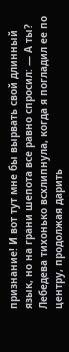признание! И вот тут мне бы вырвать свой длинный язык, но на грани шепота все равно спросил: — А ты? Лебедева тихонько всхлипнула, когда я погладил ее по центру, продолжая дарить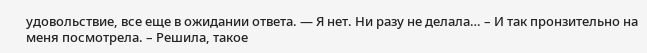удовольствие, все еще в ожидании ответа. — Я нет. Ни разу не делала… – И так пронзительно на меня посмотрела. – Решила, такое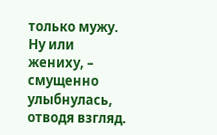только мужу. Ну или жениху, – смущенно улыбнулась, отводя взгляд.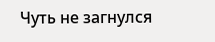Чуть не загнулся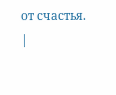от счастья. |